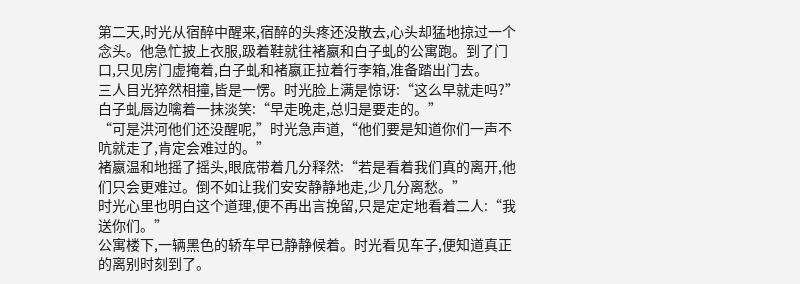第二天,时光从宿醉中醒来,宿醉的头疼还没散去,心头却猛地掠过一个念头。他急忙披上衣服,趿着鞋就往褚嬴和白子虬的公寓跑。到了门口,只见房门虚掩着,白子虬和褚嬴正拉着行李箱,准备踏出门去。
三人目光猝然相撞,皆是一愣。时光脸上满是惊讶:“这么早就走吗?”
白子虬唇边噙着一抹淡笑:“早走晚走,总归是要走的。”
“可是洪河他们还没醒呢,”时光急声道,“他们要是知道你们一声不吭就走了,肯定会难过的。”
褚嬴温和地摇了摇头,眼底带着几分释然:“若是看着我们真的离开,他们只会更难过。倒不如让我们安安静静地走,少几分离愁。”
时光心里也明白这个道理,便不再出言挽留,只是定定地看着二人:“我送你们。”
公寓楼下,一辆黑色的轿车早已静静候着。时光看见车子,便知道真正的离别时刻到了。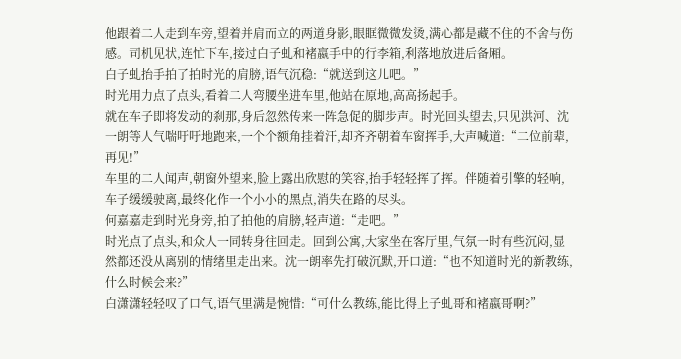他跟着二人走到车旁,望着并肩而立的两道身影,眼眶微微发烫,满心都是藏不住的不舍与伤感。司机见状,连忙下车,接过白子虬和褚嬴手中的行李箱,利落地放进后备厢。
白子虬抬手拍了拍时光的肩膀,语气沉稳:“就送到这儿吧。”
时光用力点了点头,看着二人弯腰坐进车里,他站在原地,高高扬起手。
就在车子即将发动的刹那,身后忽然传来一阵急促的脚步声。时光回头望去,只见洪河、沈一朗等人气喘吁吁地跑来,一个个额角挂着汗,却齐齐朝着车窗挥手,大声喊道:“二位前辈,再见!”
车里的二人闻声,朝窗外望来,脸上露出欣慰的笑容,抬手轻轻挥了挥。伴随着引擎的轻响,车子缓缓驶离,最终化作一个小小的黑点,消失在路的尽头。
何嘉嘉走到时光身旁,拍了拍他的肩膀,轻声道:“走吧。”
时光点了点头,和众人一同转身往回走。回到公寓,大家坐在客厅里,气氛一时有些沉闷,显然都还没从离别的情绪里走出来。沈一朗率先打破沉默,开口道:“也不知道时光的新教练,什么时候会来?”
白潇潇轻轻叹了口气,语气里满是惋惜:“可什么教练,能比得上子虬哥和褚嬴哥啊?”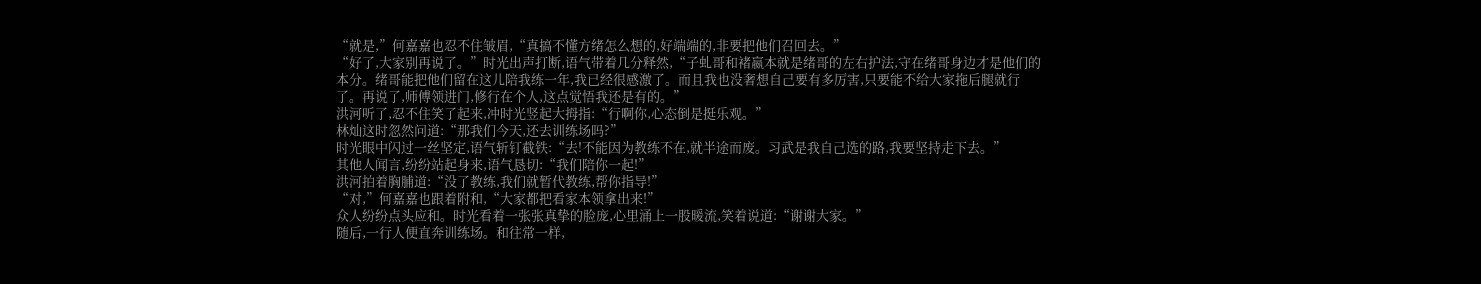“就是,”何嘉嘉也忍不住皱眉,“真搞不懂方绪怎么想的,好端端的,非要把他们召回去。”
“好了,大家别再说了。”时光出声打断,语气带着几分释然,“子虬哥和褚嬴本就是绪哥的左右护法,守在绪哥身边才是他们的本分。绪哥能把他们留在这儿陪我练一年,我已经很感激了。而且我也没奢想自己要有多厉害,只要能不给大家拖后腿就行了。再说了,师傅领进门,修行在个人,这点觉悟我还是有的。”
洪河听了,忍不住笑了起来,冲时光竖起大拇指:“行啊你,心态倒是挺乐观。”
林灿这时忽然问道:“那我们今天,还去训练场吗?”
时光眼中闪过一丝坚定,语气斩钉截铁:“去!不能因为教练不在,就半途而废。习武是我自己选的路,我要坚持走下去。”
其他人闻言,纷纷站起身来,语气恳切:“我们陪你一起!”
洪河拍着胸脯道:“没了教练,我们就暂代教练,帮你指导!”
“对,”何嘉嘉也跟着附和,“大家都把看家本领拿出来!”
众人纷纷点头应和。时光看着一张张真挚的脸庞,心里涌上一股暖流,笑着说道:“谢谢大家。”
随后,一行人便直奔训练场。和往常一样,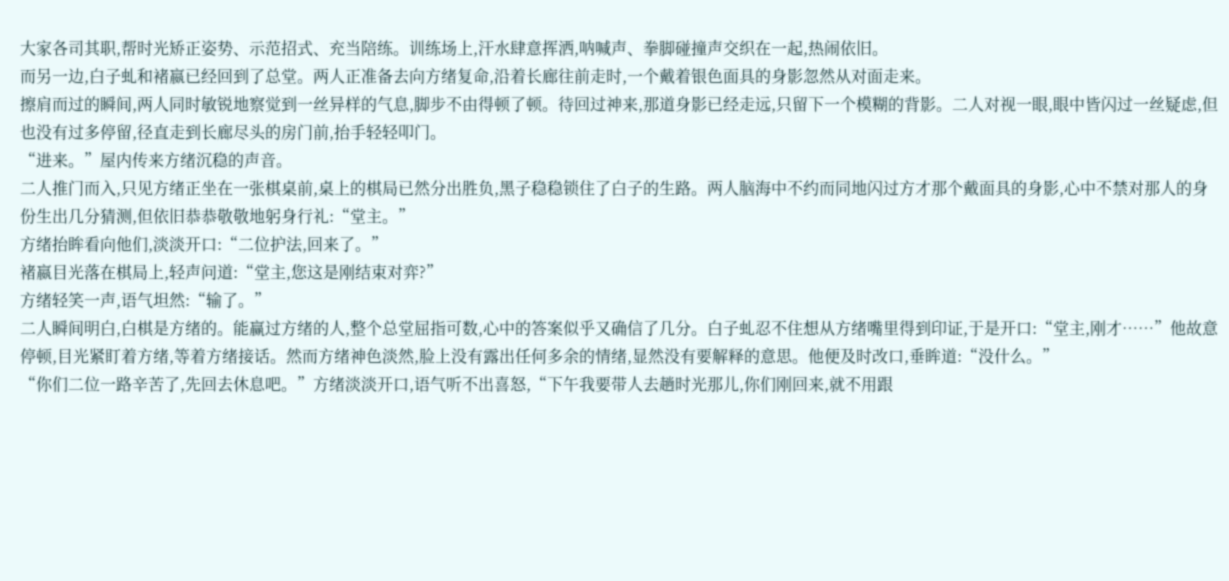大家各司其职,帮时光矫正姿势、示范招式、充当陪练。训练场上,汗水肆意挥洒,呐喊声、拳脚碰撞声交织在一起,热闹依旧。
而另一边,白子虬和褚嬴已经回到了总堂。两人正准备去向方绪复命,沿着长廊往前走时,一个戴着银色面具的身影忽然从对面走来。
擦肩而过的瞬间,两人同时敏锐地察觉到一丝异样的气息,脚步不由得顿了顿。待回过神来,那道身影已经走远,只留下一个模糊的背影。二人对视一眼,眼中皆闪过一丝疑虑,但也没有过多停留,径直走到长廊尽头的房门前,抬手轻轻叩门。
“进来。”屋内传来方绪沉稳的声音。
二人推门而入,只见方绪正坐在一张棋桌前,桌上的棋局已然分出胜负,黑子稳稳锁住了白子的生路。两人脑海中不约而同地闪过方才那个戴面具的身影,心中不禁对那人的身份生出几分猜测,但依旧恭恭敬敬地躬身行礼:“堂主。”
方绪抬眸看向他们,淡淡开口:“二位护法,回来了。”
褚嬴目光落在棋局上,轻声问道:“堂主,您这是刚结束对弈?”
方绪轻笑一声,语气坦然:“输了。”
二人瞬间明白,白棋是方绪的。能赢过方绪的人,整个总堂屈指可数,心中的答案似乎又确信了几分。白子虬忍不住想从方绪嘴里得到印证,于是开口:“堂主,刚才……”他故意停顿,目光紧盯着方绪,等着方绪接话。然而方绪神色淡然,脸上没有露出任何多余的情绪,显然没有要解释的意思。他便及时改口,垂眸道:“没什么。”
“你们二位一路辛苦了,先回去休息吧。”方绪淡淡开口,语气听不出喜怒,“下午我要带人去趟时光那儿,你们刚回来,就不用跟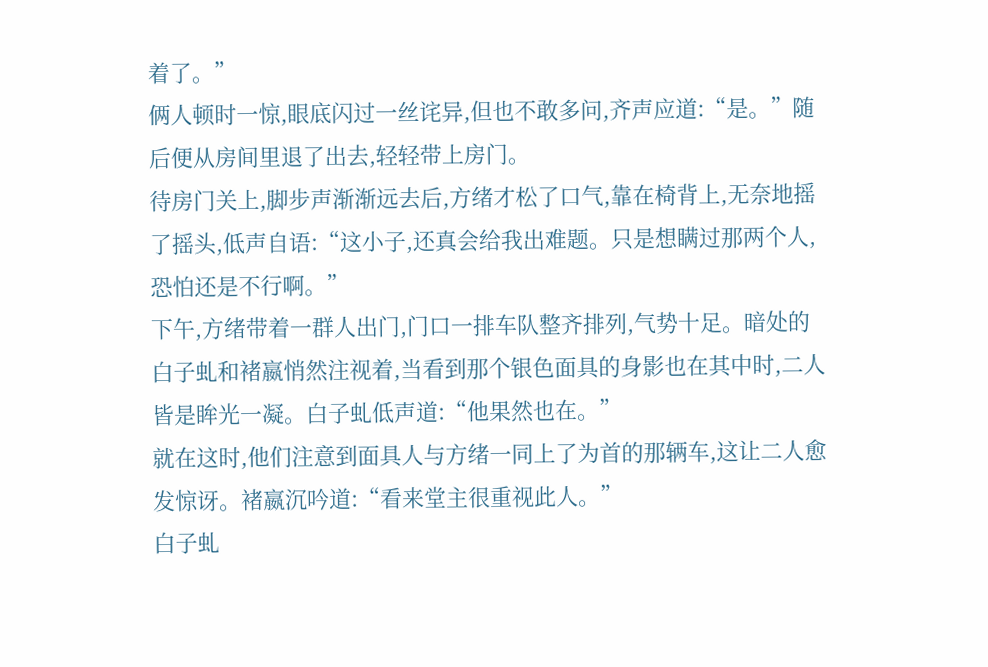着了。”
俩人顿时一惊,眼底闪过一丝诧异,但也不敢多问,齐声应道:“是。”随后便从房间里退了出去,轻轻带上房门。
待房门关上,脚步声渐渐远去后,方绪才松了口气,靠在椅背上,无奈地摇了摇头,低声自语:“这小子,还真会给我出难题。只是想瞒过那两个人,恐怕还是不行啊。”
下午,方绪带着一群人出门,门口一排车队整齐排列,气势十足。暗处的白子虬和褚嬴悄然注视着,当看到那个银色面具的身影也在其中时,二人皆是眸光一凝。白子虬低声道:“他果然也在。”
就在这时,他们注意到面具人与方绪一同上了为首的那辆车,这让二人愈发惊讶。褚嬴沉吟道:“看来堂主很重视此人。”
白子虬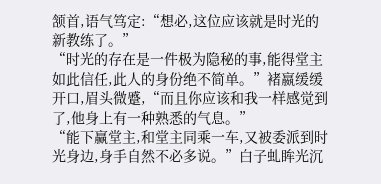颔首,语气笃定:“想必,这位应该就是时光的新教练了。”
“时光的存在是一件极为隐秘的事,能得堂主如此信任,此人的身份绝不简单。”褚嬴缓缓开口,眉头微蹙,“而且你应该和我一样感觉到了,他身上有一种熟悉的气息。”
“能下赢堂主,和堂主同乘一车,又被委派到时光身边,身手自然不必多说。”白子虬眸光沉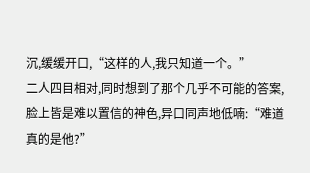沉,缓缓开口,“这样的人,我只知道一个。”
二人四目相对,同时想到了那个几乎不可能的答案,脸上皆是难以置信的神色,异口同声地低喃:“难道真的是他?”